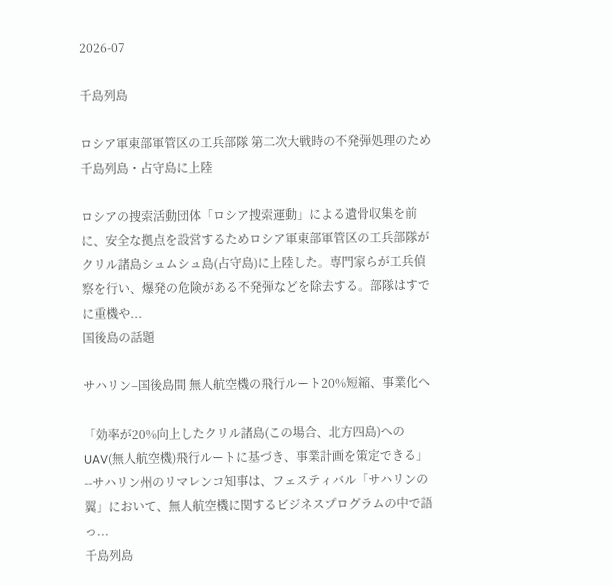2026-07

千島列島

ロシア軍東部軍管区の工兵部隊 第二次大戦時の不発弾処理のため千島列島・占守島に上陸

ロシアの捜索活動団体「ロシア捜索運動」による遺骨収集を前に、安全な拠点を設営するためロシア軍東部軍管区の工兵部隊がクリル諸島シュムシュ島(占守島)に上陸した。専門家らが工兵偵察を行い、爆発の危険がある不発弾などを除去する。部隊はすでに重機や...
国後島の話題

サハリン–国後島間 無人航空機の飛行ルート20%短縮、事業化へ

「効率が20%向上したクリル諸島(この場合、北方四島)へのUAV(無人航空機)飛行ルートに基づき、事業計画を策定できる」--サハリン州のリマレンコ知事は、フェスティバル「サハリンの翼」において、無人航空機に関するビジネスプログラムの中で語っ...
千島列島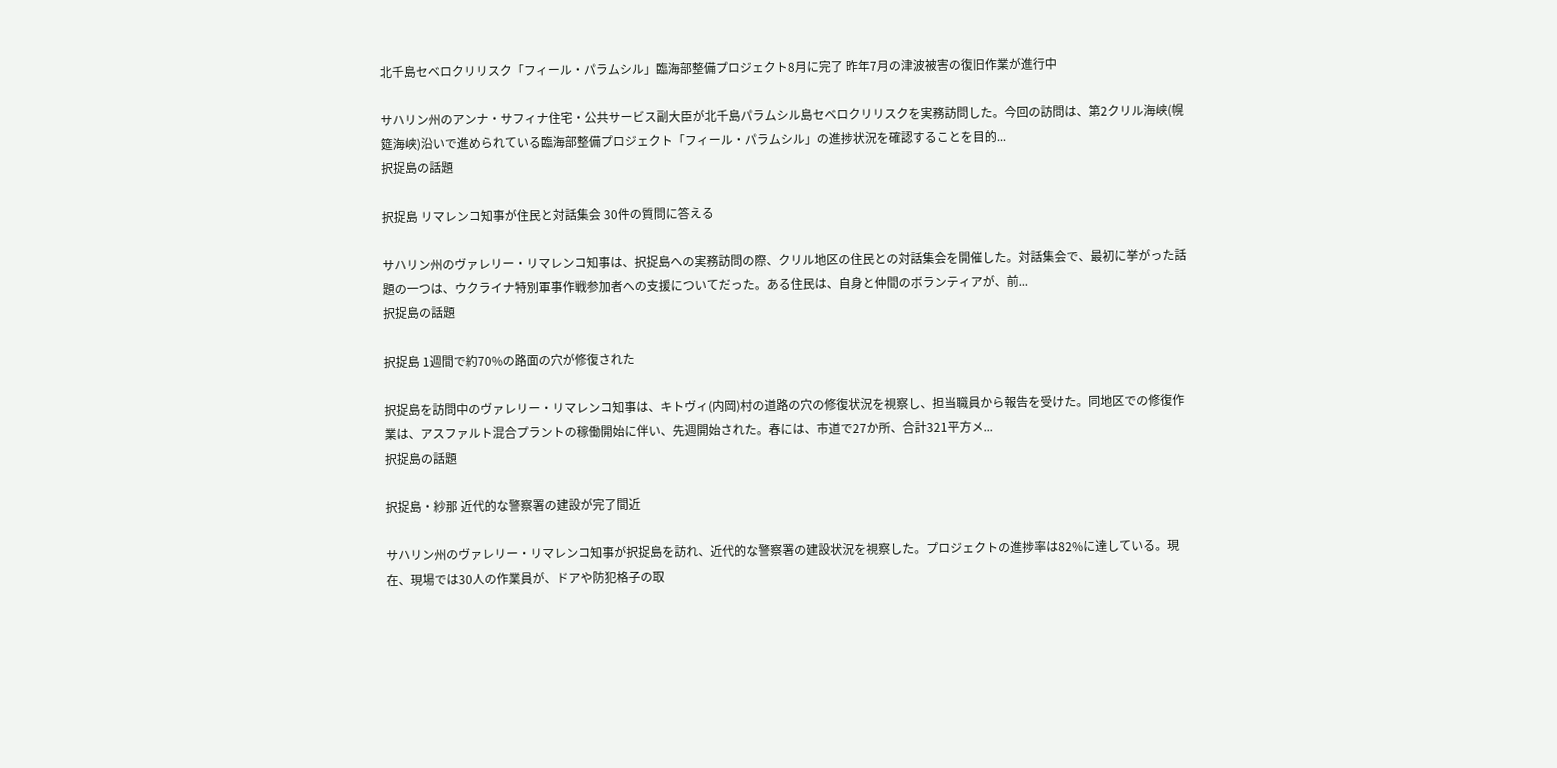北千島セベロクリリスク「フィール・パラムシル」臨海部整備プロジェクト8月に完了 昨年7月の津波被害の復旧作業が進行中

サハリン州のアンナ・サフィナ住宅・公共サービス副大臣が北千島パラムシル島セベロクリリスクを実務訪問した。今回の訪問は、第2クリル海峡(幌筵海峡)沿いで進められている臨海部整備プロジェクト「フィール・パラムシル」の進捗状況を確認することを目的...
択捉島の話題

択捉島 リマレンコ知事が住民と対話集会 30件の質問に答える

サハリン州のヴァレリー・リマレンコ知事は、択捉島への実務訪問の際、クリル地区の住民との対話集会を開催した。対話集会で、最初に挙がった話題の一つは、ウクライナ特別軍事作戦参加者への支援についてだった。ある住民は、自身と仲間のボランティアが、前...
択捉島の話題

択捉島 1週間で約70%の路面の穴が修復された

択捉島を訪問中のヴァレリー・リマレンコ知事は、キトヴィ(内岡)村の道路の穴の修復状況を視察し、担当職員から報告を受けた。同地区での修復作業は、アスファルト混合プラントの稼働開始に伴い、先週開始された。春には、市道で27か所、合計321平方メ...
択捉島の話題

択捉島・紗那 近代的な警察署の建設が完了間近

サハリン州のヴァレリー・リマレンコ知事が択捉島を訪れ、近代的な警察署の建設状況を視察した。プロジェクトの進捗率は82%に達している。現在、現場では30人の作業員が、ドアや防犯格子の取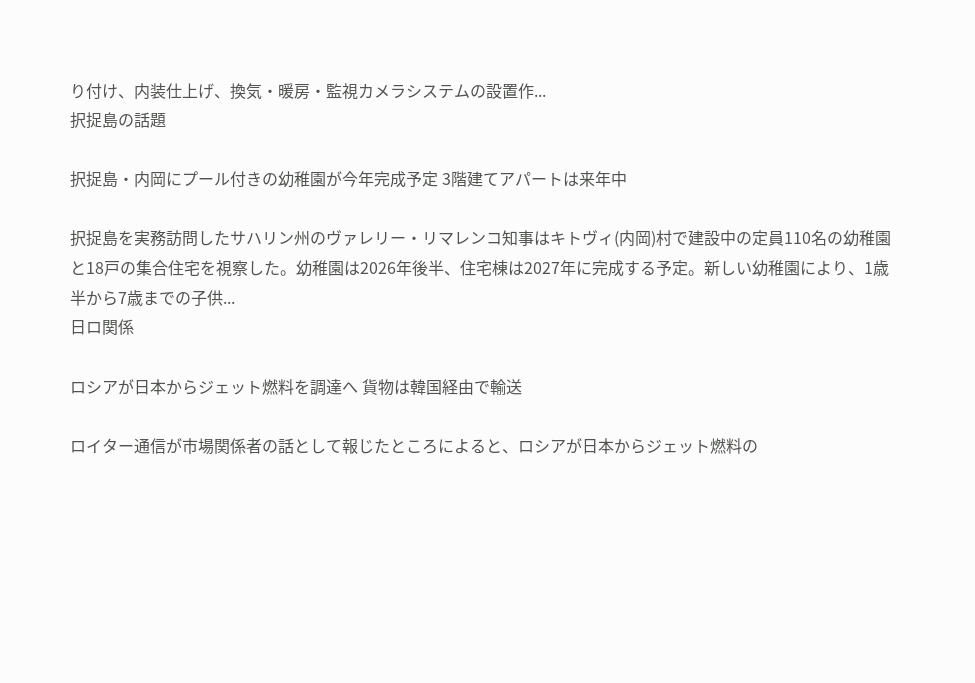り付け、内装仕上げ、換気・暖房・監視カメラシステムの設置作...
択捉島の話題

択捉島・内岡にプール付きの幼稚園が今年完成予定 3階建てアパートは来年中

択捉島を実務訪問したサハリン州のヴァレリー・リマレンコ知事はキトヴィ(内岡)村で建設中の定員110名の幼稚園と18戸の集合住宅を視察した。幼稚園は2026年後半、住宅棟は2027年に完成する予定。新しい幼稚園により、1歳半から7歳までの子供...
日ロ関係

ロシアが日本からジェット燃料を調達へ 貨物は韓国経由で輸送

ロイター通信が市場関係者の話として報じたところによると、ロシアが日本からジェット燃料の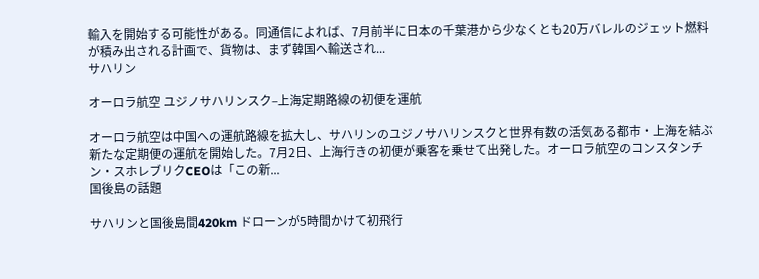輸入を開始する可能性がある。同通信によれば、7月前半に日本の千葉港から少なくとも20万バレルのジェット燃料が積み出される計画で、貨物は、まず韓国へ輸送され...
サハリン

オーロラ航空 ユジノサハリンスク–上海定期路線の初便を運航

オーロラ航空は中国への運航路線を拡大し、サハリンのユジノサハリンスクと世界有数の活気ある都市・上海を結ぶ新たな定期便の運航を開始した。7月2日、上海行きの初便が乗客を乗せて出発した。オーロラ航空のコンスタンチン・スホレブリクCEOは「この新...
国後島の話題

サハリンと国後島間420km ドローンが5時間かけて初飛行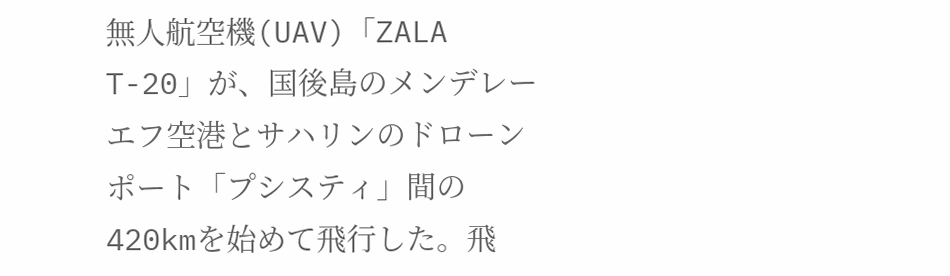無人航空機(UAV)「ZALA T-20」が、国後島のメンデレーエフ空港とサハリンのドローンポート「プシスティ」間の420kmを始めて飛行した。飛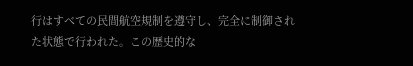行はすべての民間航空規制を遵守し、完全に制御された状態で行われた。この歴史的な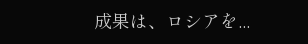成果は、ロシアを...